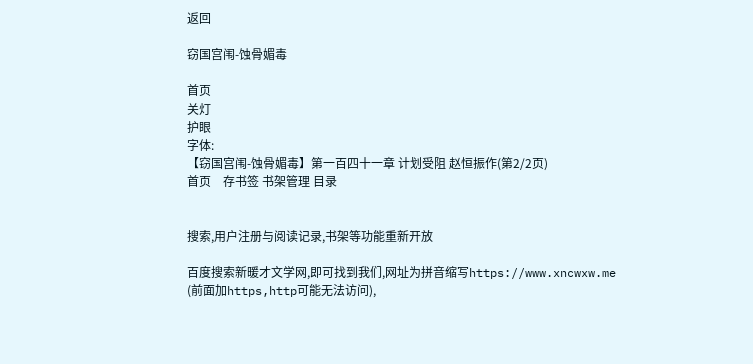返回

窃国宫闱-蚀骨媚毒

首页
关灯
护眼
字体:
【窃国宫闱-蚀骨媚毒】第一百四十一章 计划受阻 赵恒振作(第2/2页)
首页    存书签 书架管理 目录


搜索,用户注册与阅读记录,书架等功能重新开放

百度搜索新暖才文学网,即可找到我们,网址为拼音缩写https://www.xncwxw.me
(前面加https,http可能无法访问),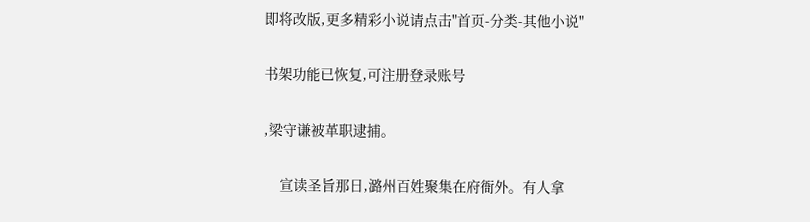即将改版,更多精彩小说请点击"首页-分类-其他小说"

书架功能已恢复,可注册登录账号

,梁守谦被革职逮捕。

    宣读圣旨那日,潞州百姓聚集在府衙外。有人拿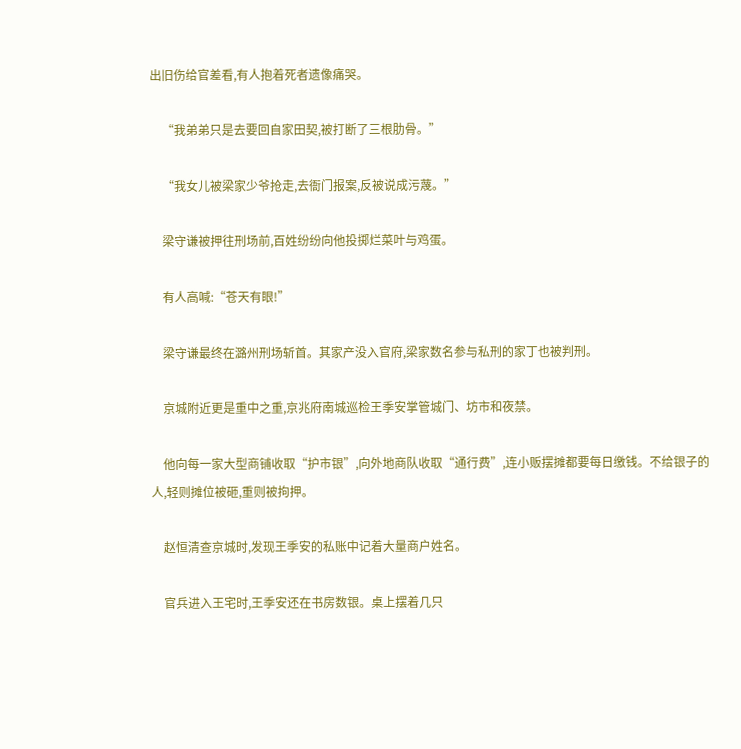出旧伤给官差看,有人抱着死者遗像痛哭。

    “我弟弟只是去要回自家田契,被打断了三根肋骨。”

    “我女儿被梁家少爷抢走,去衙门报案,反被说成污蔑。”

    梁守谦被押往刑场前,百姓纷纷向他投掷烂菜叶与鸡蛋。

    有人高喊:“苍天有眼!”

    梁守谦最终在潞州刑场斩首。其家产没入官府,梁家数名参与私刑的家丁也被判刑。

    京城附近更是重中之重,京兆府南城巡检王季安掌管城门、坊市和夜禁。

    他向每一家大型商铺收取“护市银”,向外地商队收取“通行费”,连小贩摆摊都要每日缴钱。不给银子的人,轻则摊位被砸,重则被拘押。

    赵恒清查京城时,发现王季安的私账中记着大量商户姓名。

    官兵进入王宅时,王季安还在书房数银。桌上摆着几只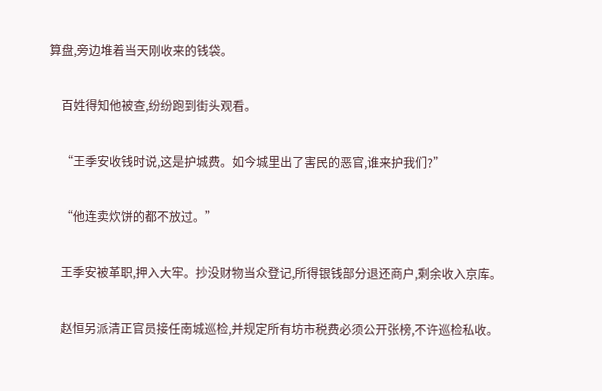算盘,旁边堆着当天刚收来的钱袋。

    百姓得知他被查,纷纷跑到街头观看。

    “王季安收钱时说,这是护城费。如今城里出了害民的恶官,谁来护我们?”

    “他连卖炊饼的都不放过。”

    王季安被革职,押入大牢。抄没财物当众登记,所得银钱部分退还商户,剩余收入京库。

    赵恒另派清正官员接任南城巡检,并规定所有坊市税费必须公开张榜,不许巡检私收。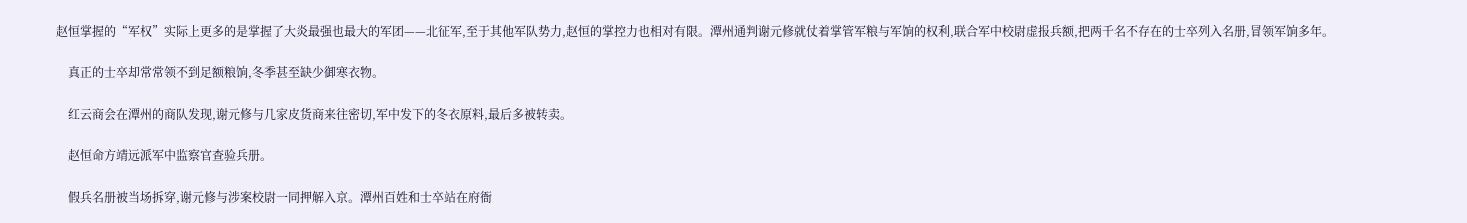赵恒掌握的“军权”实际上更多的是掌握了大炎最强也最大的军团——北征军,至于其他军队势力,赵恒的掌控力也相对有限。潭州通判谢元修就仗着掌管军粮与军饷的权利,联合军中校尉虚报兵额,把两千名不存在的士卒列入名册,冒领军饷多年。

    真正的士卒却常常领不到足额粮饷,冬季甚至缺少御寒衣物。

    红云商会在潭州的商队发现,谢元修与几家皮货商来往密切,军中发下的冬衣原料,最后多被转卖。

    赵恒命方靖远派军中监察官查验兵册。

    假兵名册被当场拆穿,谢元修与涉案校尉一同押解入京。潭州百姓和士卒站在府衙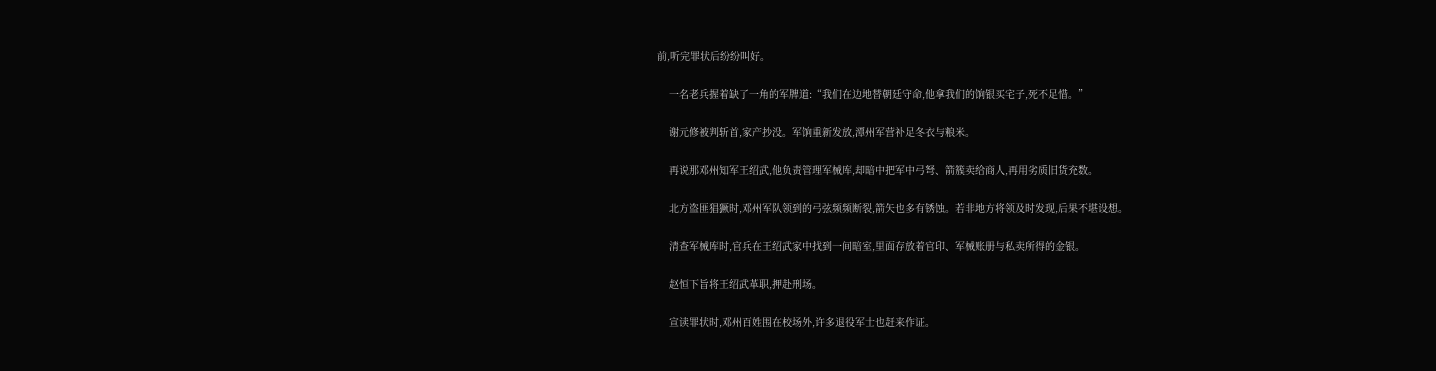前,听完罪状后纷纷叫好。

    一名老兵握着缺了一角的军牌道:“我们在边地替朝廷守命,他拿我们的饷银买宅子,死不足惜。”

    谢元修被判斩首,家产抄没。军饷重新发放,潭州军营补足冬衣与粮米。

    再说那邓州知军王绍武,他负责管理军械库,却暗中把军中弓弩、箭簇卖给商人,再用劣质旧货充数。

    北方盗匪猖獗时,邓州军队领到的弓弦频频断裂,箭矢也多有锈蚀。若非地方将领及时发现,后果不堪设想。

    清查军械库时,官兵在王绍武家中找到一间暗室,里面存放着官印、军械账册与私卖所得的金银。

    赵恒下旨将王绍武革职,押赴刑场。

    宣读罪状时,邓州百姓围在校场外,许多退役军士也赶来作证。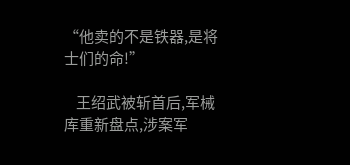“他卖的不是铁器,是将士们的命!”

    王绍武被斩首后,军械库重新盘点,涉案军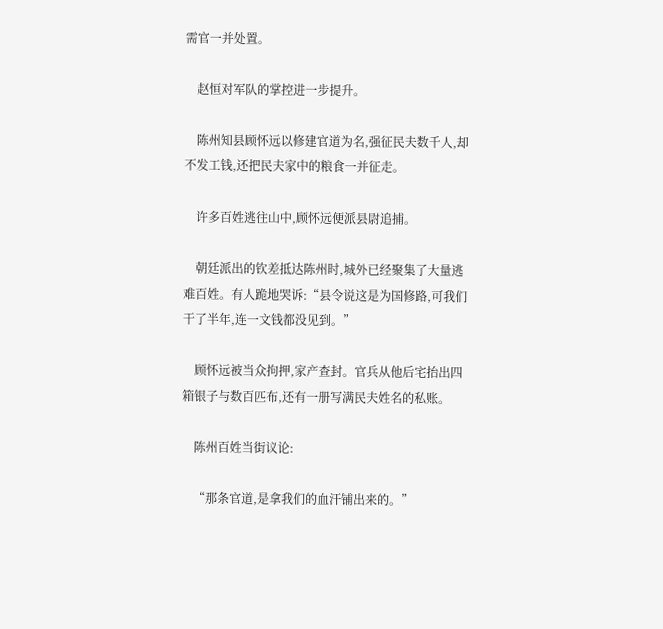需官一并处置。

    赵恒对军队的掌控进一步提升。

    陈州知县顾怀远以修建官道为名,强征民夫数千人,却不发工钱,还把民夫家中的粮食一并征走。

    许多百姓逃往山中,顾怀远便派县尉追捕。

    朝廷派出的钦差抵达陈州时,城外已经聚集了大量逃难百姓。有人跪地哭诉:“县令说这是为国修路,可我们干了半年,连一文钱都没见到。”

    顾怀远被当众拘押,家产查封。官兵从他后宅抬出四箱银子与数百匹布,还有一册写满民夫姓名的私账。

    陈州百姓当街议论:

    “那条官道,是拿我们的血汗铺出来的。”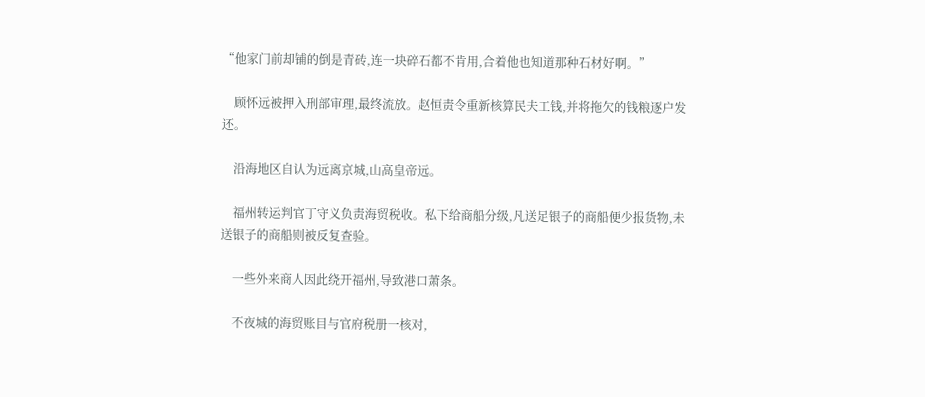“他家门前却铺的倒是青砖,连一块碎石都不肯用,合着他也知道那种石材好啊。”

    顾怀远被押入刑部审理,最终流放。赵恒责令重新核算民夫工钱,并将拖欠的钱粮逐户发还。

    沿海地区自认为远离京城,山高皇帝远。

    福州转运判官丁守义负责海贸税收。私下给商船分级,凡送足银子的商船便少报货物,未送银子的商船则被反复查验。

    一些外来商人因此绕开福州,导致港口萧条。

    不夜城的海贸账目与官府税册一核对,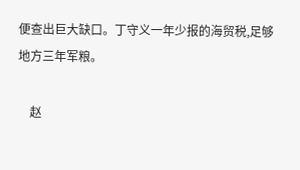便查出巨大缺口。丁守义一年少报的海贸税,足够地方三年军粮。

    赵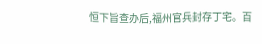恒下旨查办后,福州官兵封存丁宅。百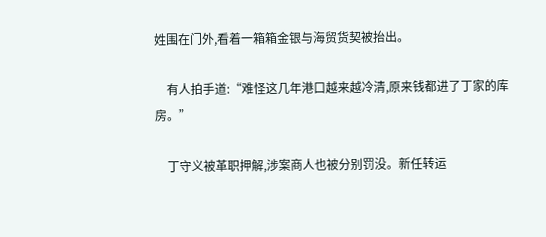姓围在门外,看着一箱箱金银与海贸货契被抬出。

    有人拍手道:“难怪这几年港口越来越冷清,原来钱都进了丁家的库房。”

    丁守义被革职押解,涉案商人也被分别罚没。新任转运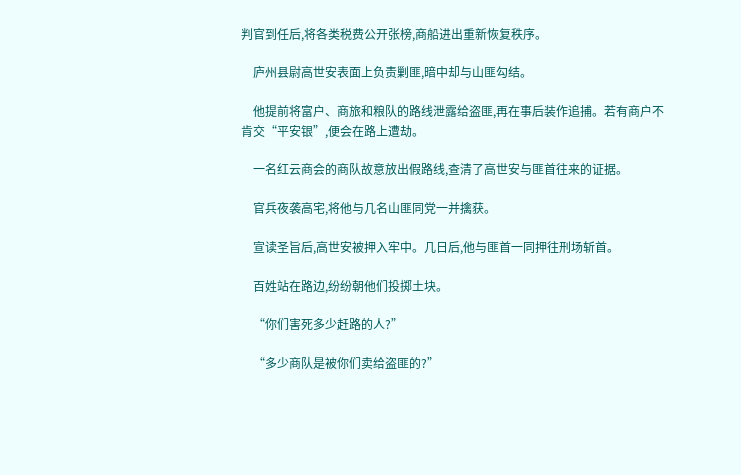判官到任后,将各类税费公开张榜,商船进出重新恢复秩序。

    庐州县尉高世安表面上负责剿匪,暗中却与山匪勾结。

    他提前将富户、商旅和粮队的路线泄露给盗匪,再在事后装作追捕。若有商户不肯交“平安银”,便会在路上遭劫。

    一名红云商会的商队故意放出假路线,查清了高世安与匪首往来的证据。

    官兵夜袭高宅,将他与几名山匪同党一并擒获。

    宣读圣旨后,高世安被押入牢中。几日后,他与匪首一同押往刑场斩首。

    百姓站在路边,纷纷朝他们投掷土块。

    “你们害死多少赶路的人?”

    “多少商队是被你们卖给盗匪的?”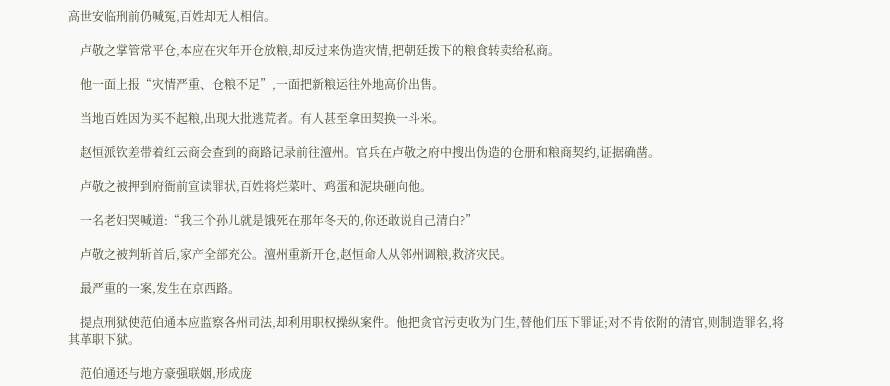高世安临刑前仍喊冤,百姓却无人相信。

    卢敬之掌管常平仓,本应在灾年开仓放粮,却反过来伪造灾情,把朝廷拨下的粮食转卖给私商。

    他一面上报“灾情严重、仓粮不足”,一面把新粮运往外地高价出售。

    当地百姓因为买不起粮,出现大批逃荒者。有人甚至拿田契换一斗米。

    赵恒派钦差带着红云商会查到的商路记录前往澶州。官兵在卢敬之府中搜出伪造的仓册和粮商契约,证据确凿。

    卢敬之被押到府衙前宣读罪状,百姓将烂菜叶、鸡蛋和泥块砸向他。

    一名老妇哭喊道:“我三个孙儿就是饿死在那年冬天的,你还敢说自己清白?”

    卢敬之被判斩首后,家产全部充公。澶州重新开仓,赵恒命人从邻州调粮,救济灾民。

    最严重的一案,发生在京西路。

    提点刑狱使范伯通本应监察各州司法,却利用职权操纵案件。他把贪官污吏收为门生,替他们压下罪证;对不肯依附的清官,则制造罪名,将其革职下狱。

    范伯通还与地方豪强联姻,形成庞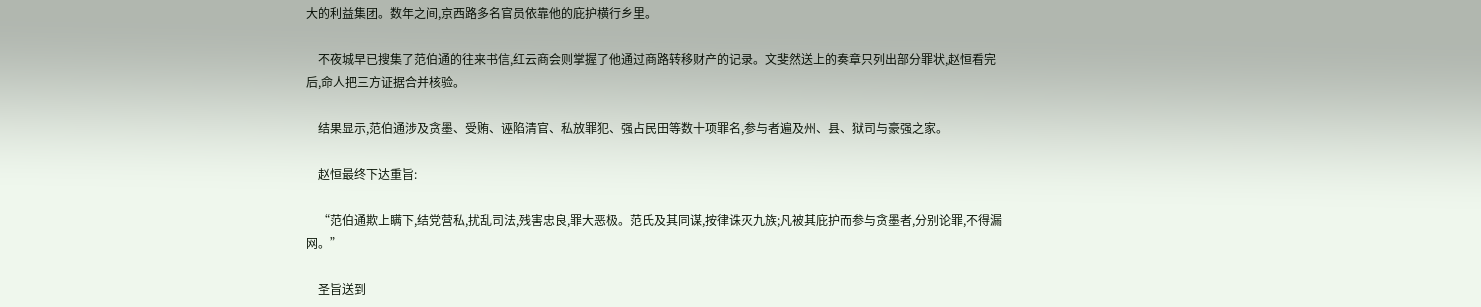大的利益集团。数年之间,京西路多名官员依靠他的庇护横行乡里。

    不夜城早已搜集了范伯通的往来书信,红云商会则掌握了他通过商路转移财产的记录。文斐然送上的奏章只列出部分罪状,赵恒看完后,命人把三方证据合并核验。

    结果显示,范伯通涉及贪墨、受贿、诬陷清官、私放罪犯、强占民田等数十项罪名,参与者遍及州、县、狱司与豪强之家。

    赵恒最终下达重旨:

    “范伯通欺上瞒下,结党营私,扰乱司法,残害忠良,罪大恶极。范氏及其同谋,按律诛灭九族;凡被其庇护而参与贪墨者,分别论罪,不得漏网。”

    圣旨送到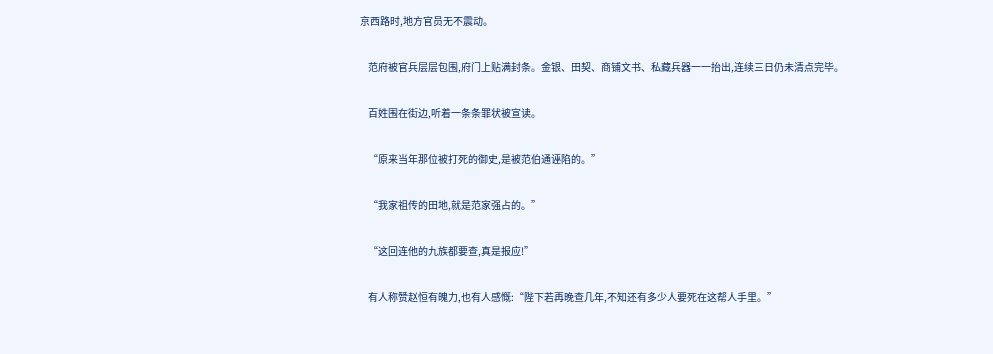京西路时,地方官员无不震动。

    范府被官兵层层包围,府门上贴满封条。金银、田契、商铺文书、私藏兵器一一抬出,连续三日仍未清点完毕。

    百姓围在街边,听着一条条罪状被宣读。

    “原来当年那位被打死的御史,是被范伯通诬陷的。”

    “我家祖传的田地,就是范家强占的。”

    “这回连他的九族都要查,真是报应!”

    有人称赞赵恒有魄力,也有人感慨:“陛下若再晚查几年,不知还有多少人要死在这帮人手里。”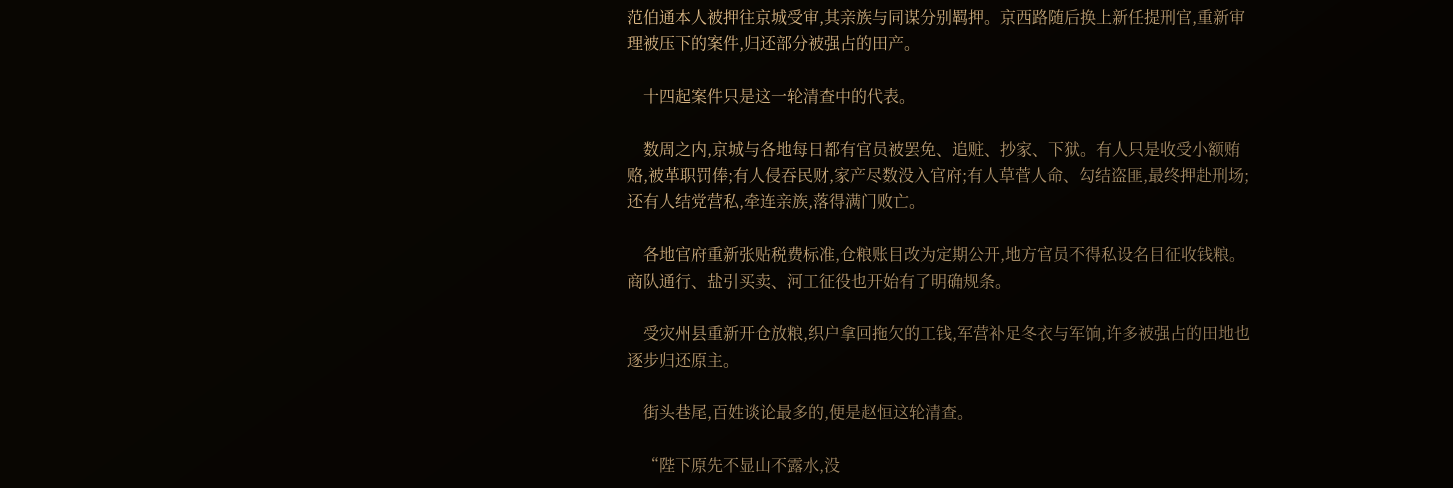范伯通本人被押往京城受审,其亲族与同谋分别羁押。京西路随后换上新任提刑官,重新审理被压下的案件,归还部分被强占的田产。

    十四起案件只是这一轮清查中的代表。

    数周之内,京城与各地每日都有官员被罢免、追赃、抄家、下狱。有人只是收受小额贿赂,被革职罚俸;有人侵吞民财,家产尽数没入官府;有人草菅人命、勾结盗匪,最终押赴刑场;还有人结党营私,牵连亲族,落得满门败亡。

    各地官府重新张贴税费标准,仓粮账目改为定期公开,地方官员不得私设名目征收钱粮。商队通行、盐引买卖、河工征役也开始有了明确规条。

    受灾州县重新开仓放粮,织户拿回拖欠的工钱,军营补足冬衣与军饷,许多被强占的田地也逐步归还原主。

    街头巷尾,百姓谈论最多的,便是赵恒这轮清查。

    “陛下原先不显山不露水,没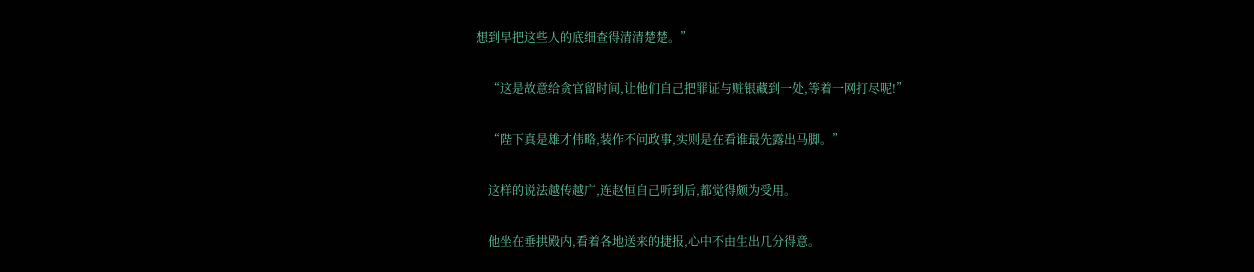想到早把这些人的底细查得清清楚楚。”

    “这是故意给贪官留时间,让他们自己把罪证与赃银藏到一处,等着一网打尽呢!”

    “陛下真是雄才伟略,装作不问政事,实则是在看谁最先露出马脚。”

    这样的说法越传越广,连赵恒自己听到后,都觉得颇为受用。

    他坐在垂拱殿内,看着各地送来的捷报,心中不由生出几分得意。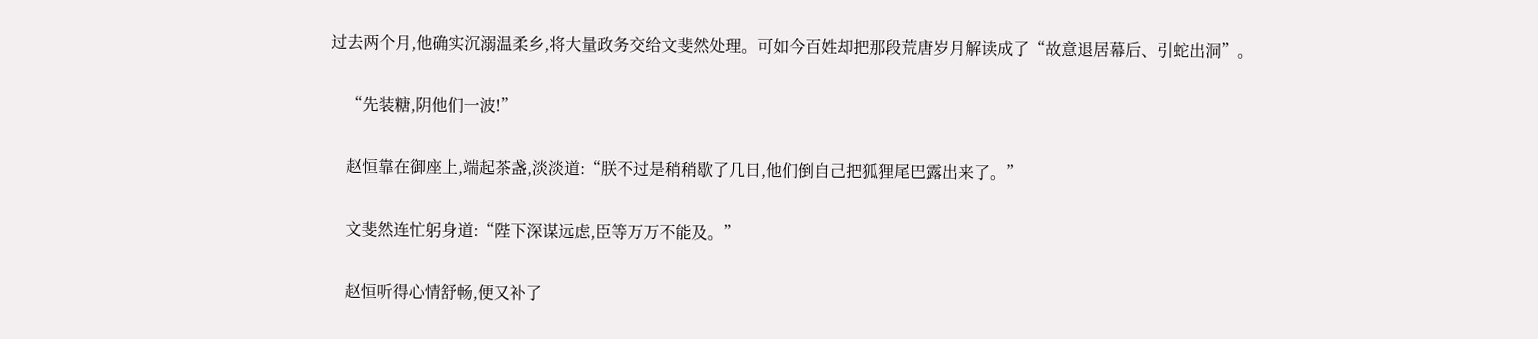过去两个月,他确实沉溺温柔乡,将大量政务交给文斐然处理。可如今百姓却把那段荒唐岁月解读成了“故意退居幕后、引蛇出洞”。

    “先装糖,阴他们一波!”

    赵恒靠在御座上,端起茶盏,淡淡道:“朕不过是稍稍歇了几日,他们倒自己把狐狸尾巴露出来了。”

    文斐然连忙躬身道:“陛下深谋远虑,臣等万万不能及。”

    赵恒听得心情舒畅,便又补了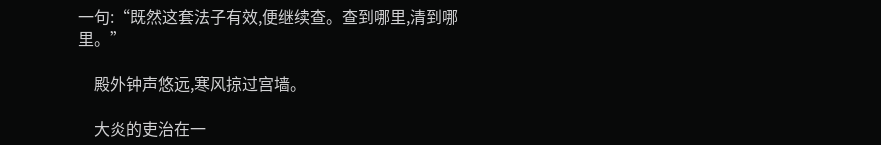一句:“既然这套法子有效,便继续查。查到哪里,清到哪里。”

    殿外钟声悠远,寒风掠过宫墙。

    大炎的吏治在一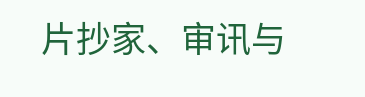片抄家、审讯与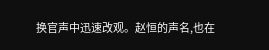换官声中迅速改观。赵恒的声名,也在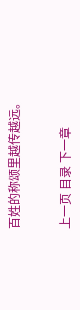百姓的称颂里越传越远。


上一页 目录 下一章